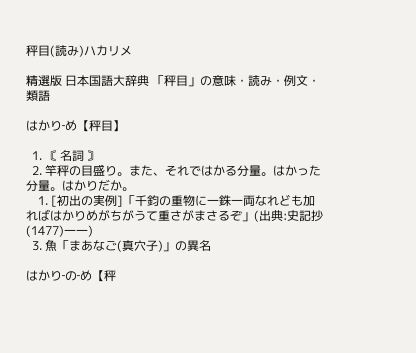秤目(読み)ハカリメ

精選版 日本国語大辞典 「秤目」の意味・読み・例文・類語

はかり‐め【秤目】

  1. 〘 名詞 〙
  2. 竿秤の目盛り。また、それではかる分量。はかった分量。はかりだか。
    1. [初出の実例]「千鈞の重物に一銖一両なれども加ればはかりめがちがうて重さがまさるぞ」(出典:史記抄(1477)一一)
  3. 魚「まあなご(真穴子)」の異名

はかり‐の‐め【秤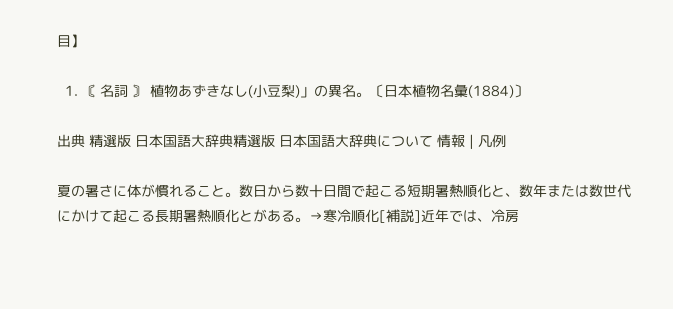目】

  1. 〘 名詞 〙 植物あずきなし(小豆梨)」の異名。〔日本植物名彙(1884)〕

出典 精選版 日本国語大辞典精選版 日本国語大辞典について 情報 | 凡例

夏の暑さに体が慣れること。数日から数十日間で起こる短期暑熱順化と、数年または数世代にかけて起こる長期暑熱順化とがある。→寒冷順化[補説]近年では、冷房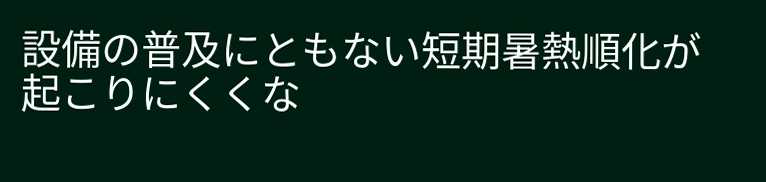設備の普及にともない短期暑熱順化が起こりにくくな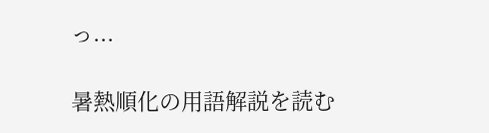っ...

暑熱順化の用語解説を読む